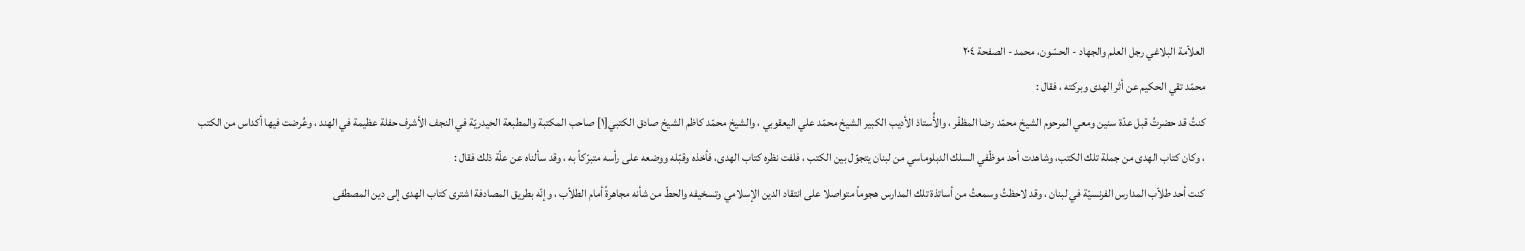العلاّمة البلاغي رجل العلم والجهاد - الحسّون، محمد - الصفحة ٢٠٤
محمّد تقي الحكيم عن أثر الهدى وبركته ، فقال :
كنتُ قد حضرتُ قبل عدّة سنين ومعي المرحوم الشيخ محمّد رضا المظفّر ، والأُستاذ الأديب الكبير الشيخ محمّد علي اليعقوبي ، والشيخ محمّد كاظم الشيخ صادق الكتبي[١] صاحب المكتبة والمطبعة الحيدريّة في النجف الأشرف حفلة عظيمة في الهند ، وعُرضت فيها أكداس من الكتب ، وكان كتاب الهدى من جملة تلك الكتب، وشاهدت أحد موظّفي السلك الدبلوماسي من لبنان يتجوّل بين الكتب ، فلفت نظره كتاب الهدى، فأخذه وقبّله ووضعه على رأسه متبرّكاً به ، وقد سألناه عن علّة ذلك فقال :
كنت أحد طلاّب المدارس الفرنسيّة في لبنان ، وقد لاحظتُ وسمعتُ من أساتذة تلك المدارس هجوماً متواصلا على انتقاد الدين الإسلامي وتسخيفه والحطّ من شأنه مجاهرةً أمام الطلاّب ، وإنّه بطريق المصادفة اشترى كتاب الهدى إلى دين المصطفى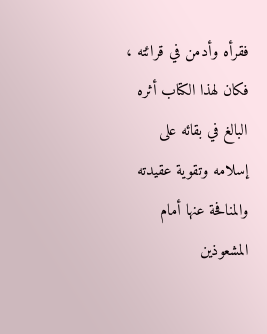فقرأه وأدمن في قرائته ، فكان لهذا الكتاب أثره البالغ في بقائه على إسلامه وتقوية عقيدته والمنافحة عنها أمام المشعوذين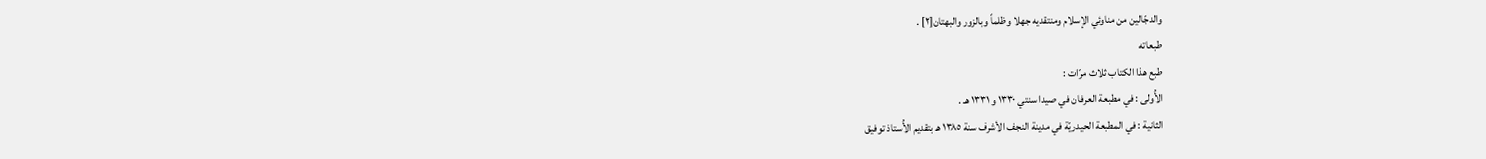والدجّالين من مناوئي الإسلام ومنتقديه جهلا وظلماً وبالزور والبهتان[٢] .
طبعاته
طبع هذا الكتاب ثلاث مرّات :
الأُولى : في مطبعة العرفان في صيدا سنتي ١٣٣٠ و ١٣٣١ هـ .
الثانية : في المطبعة الحيدريّة في مدينة النجف الأشرف سنة ١٣٨٥ هـ بتقديم الأُستاذ توفيق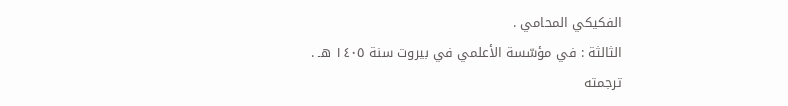الفكيكي المحامي .
الثالثة : في مؤسّسة الأعلمي في بيروت سنة ١٤٠٥ هـ .
ترجمته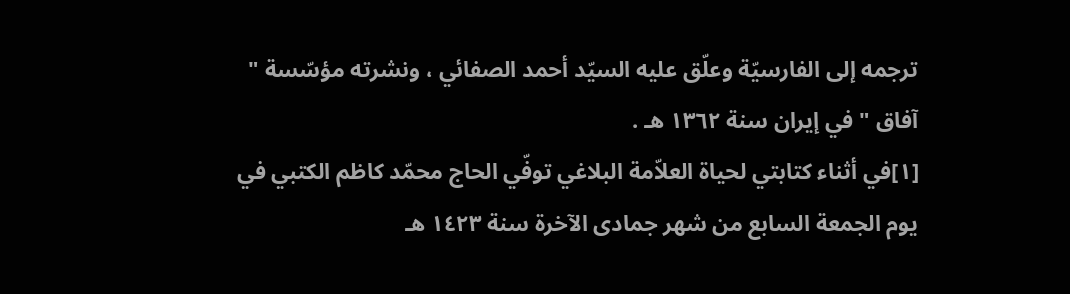ترجمه إلى الفارسيّة وعلّق عليه السيّد أحمد الصفائي ، ونشرته مؤسّسة " آفاق " في إيران سنة ١٣٦٢ هـ .
[١]في أثناء كتابتي لحياة العلاّمة البلاغي توفّي الحاج محمّد كاظم الكتبي في يوم الجمعة السابع من شهر جمادى الآخرة سنة ١٤٢٣ هـ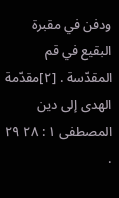ودفن في مقبرة البقيع في قم المقدّسة . [٢]مقدّمة الهدى إلى دين المصطفى ١ : ٢٨ ٢٩ .